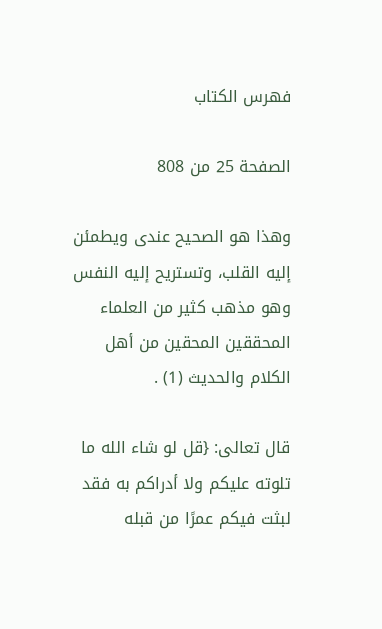فهرس الكتاب

الصفحة 25 من 808

وهذا هو الصحيح عندى ويطمئن إليه القلب، وتستريح إليه النفس وهو مذهب كثير من العلماء المحققين المحقين من أهل الكلام والحديث (1) .

قال تعالى: {قل لو شاء الله ما تلوته عليكم ولا أدراكم به فقد لبثت فيكم عمرًا من قبله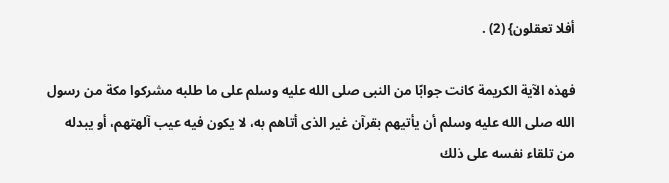أفلا تعقلون} (2) .

فهذه الآية الكريمة كانت جوابًا من النبى صلى الله عليه وسلم على ما طلبه مشركوا مكة من رسول الله صلى الله عليه وسلم أن يأتيهم بقرآن غير الذى أتاهم به، لا يكون فيه عيب آلهتهم، أو يبدله من تلقاء نفسه على ذلك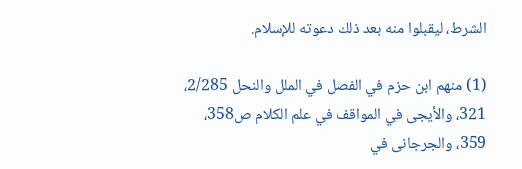الشرط، ليقبلوا منه بعد ذلك دعوته للإسلام.

(1) منهم ابن حزم في الفصل في الملل والنحل 2/285، 321، والأيجى في المواقف في علم الكلام ص358، 359، والجرجانى في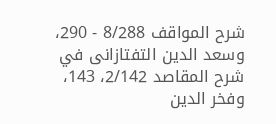شرح المواقف 8/288 - 290، وسعد الدين التفتازانى في شرح المقاصد 2/142، 143، وفخر الدين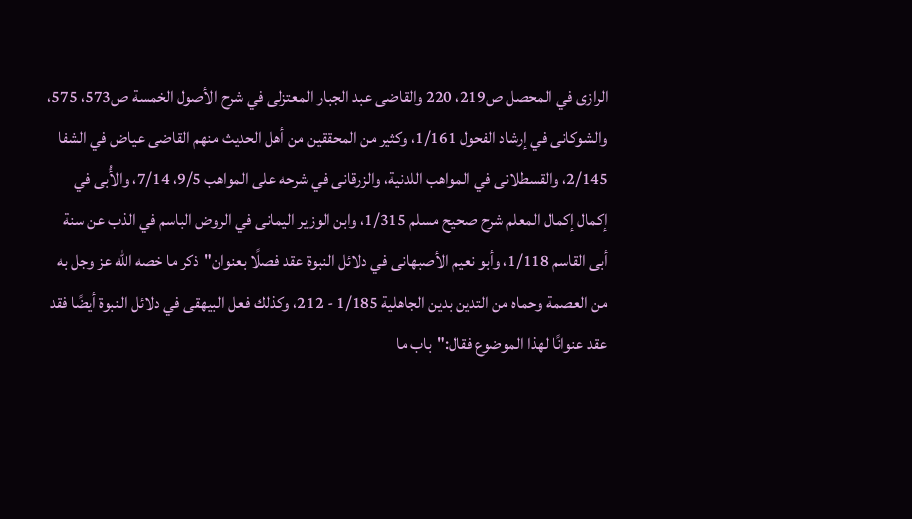الرازى في المحصل ص219، 220 والقاضى عبد الجبار المعتزلى في شرح الأصول الخمسة ص573، 575، والشوكانى في إرشاد الفحول 1/161، وكثير من المحققين من أهل الحديث منهم القاضى عياض في الشفا 2/145، والقسطلانى في المواهب اللدنية، والزرقانى في شرحه على المواهب 9/5، 7/14، والأُبى في إكمال إكمال المعلم شرح صحيح مسلم 1/315، وابن الوزير اليمانى في الروض الباسم في الذب عن سنة أبى القاسم 1/118، وأبو نعيم الأصبهانى في دلائل النبوة عقد فصلًا بعنوان"ذكر ما خصه الله عز وجل به من العصمة وحماه من التدين بدين الجاهلية 1/185 - 212، وكذلك فعل البيهقى في دلائل النبوة أيضًا فقد عقد عنوانًا لهذا الموضوع فقال:"باب ما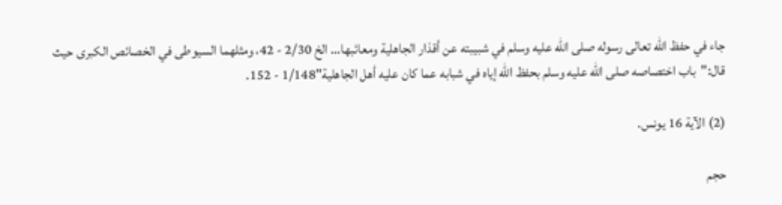جاء في حفظ الله تعالى رسوله صلى الله عليه وسلم في شبيبته عن أقذار الجاهلية ومعائبها… الخ 2/30 - 42، ومثلهما السيوطى في الخصائص الكبرى حيث قال:"باب اختصاصه صلى الله عليه وسلم بحفظ الله إياه في شبابه عما كان عليه أهل الجاهلية"1/148 - 152.

(2) الآية 16 يونس.

حجم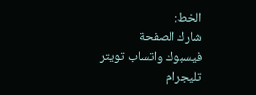الخط:
شارك الصفحة
فيسبوك واتساب تويتر تليجرام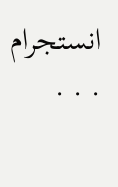انستجرام
. . .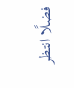فضلًا انتظر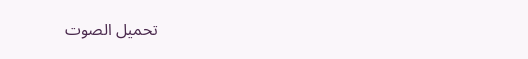تحميل الصوت